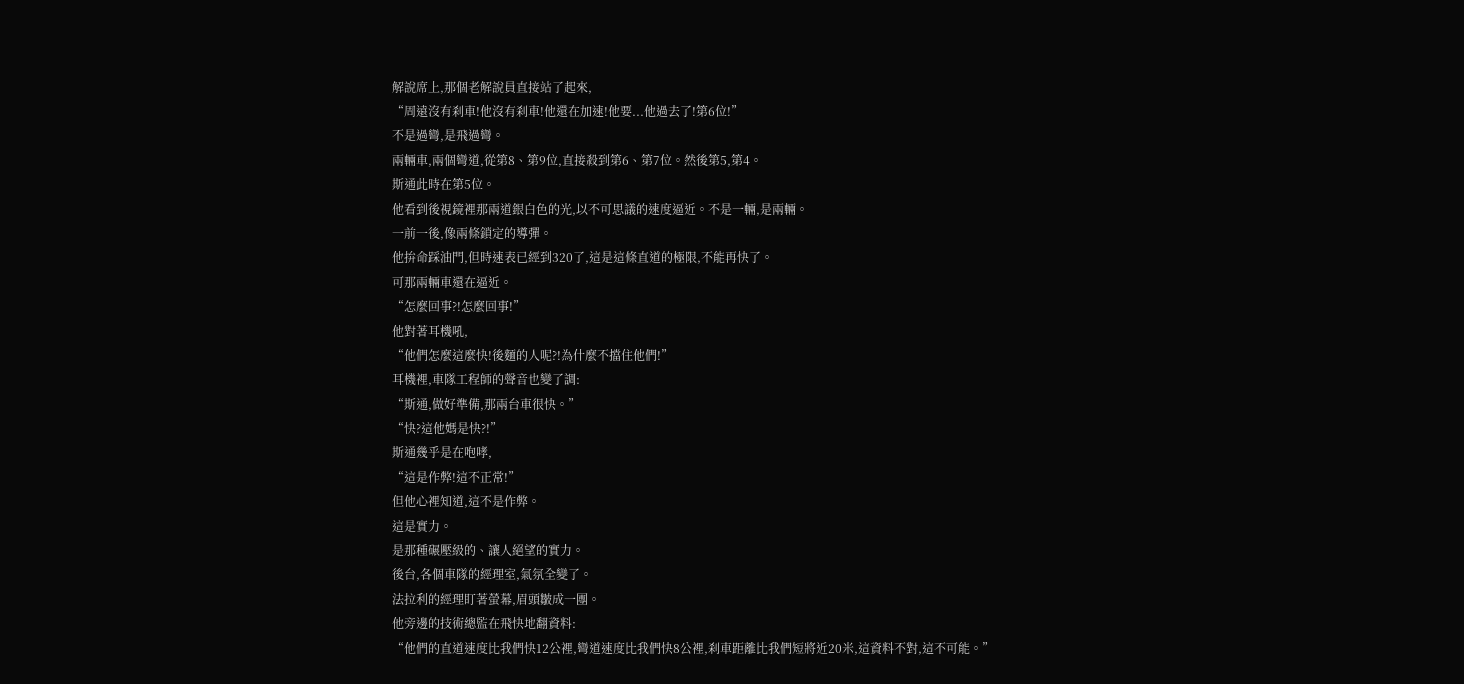解說席上,那個老解說員直接站了起來,
“周遠沒有刹車!他沒有刹車!他還在加速!他要...他過去了!第6位!”
不是過彎,是飛過彎。
兩輛車,兩個彎道,從第8、第9位,直接殺到第6、第7位。然後第5,第4。
斯通此時在第5位。
他看到後視鏡裡那兩道銀白色的光,以不可思議的速度逼近。不是一輛,是兩輛。
一前一後,像兩條鎖定的導彈。
他拚命踩油門,但時速表已經到320了,這是這條直道的極限,不能再快了。
可那兩輛車還在逼近。
“怎麼回事?!怎麼回事!”
他對著耳機吼,
“他們怎麼這麼快!後麵的人呢?!為什麼不擋住他們!”
耳機裡,車隊工程師的聲音也變了調:
“斯通,做好準備,那兩台車很快。”
“快?這他媽是快?!”
斯通幾乎是在咆哮,
“這是作弊!這不正常!”
但他心裡知道,這不是作弊。
這是實力。
是那種碾壓級的、讓人絕望的實力。
後台,各個車隊的經理室,氣氛全變了。
法拉利的經理盯著螢幕,眉頭皺成一團。
他旁邊的技術總監在飛快地翻資料:
“他們的直道速度比我們快12公裡,彎道速度比我們快8公裡,刹車距離比我們短將近20米,這資料不對,這不可能。”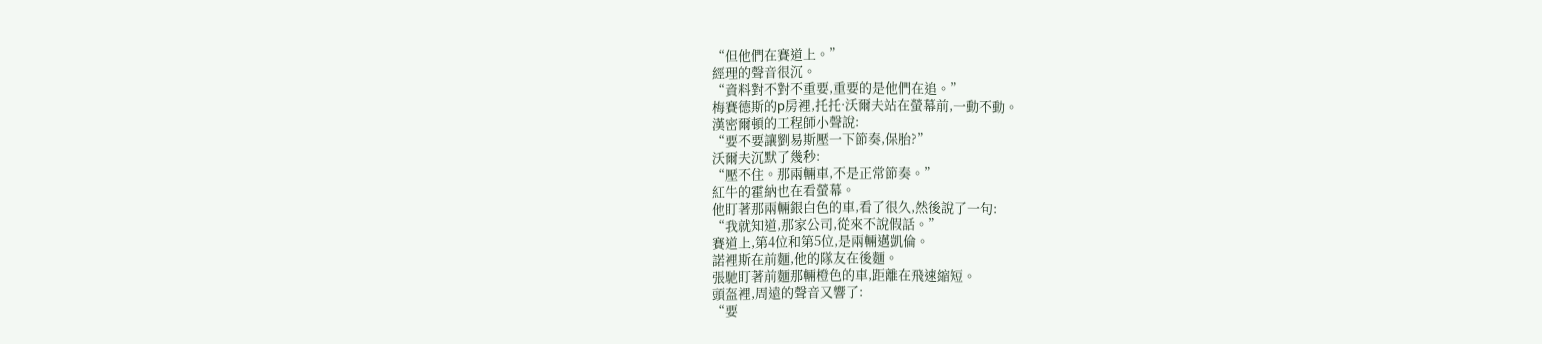“但他們在賽道上。”
經理的聲音很沉。
“資料對不對不重要,重要的是他們在追。”
梅賽德斯的p房裡,托托·沃爾夫站在螢幕前,一動不動。
漢密爾頓的工程師小聲說:
“要不要讓劉易斯壓一下節奏,保胎?”
沃爾夫沉默了幾秒:
“壓不住。那兩輛車,不是正常節奏。”
紅牛的霍納也在看螢幕。
他盯著那兩輛銀白色的車,看了很久,然後說了一句:
“我就知道,那家公司,從來不說假話。”
賽道上,第4位和第5位,是兩輛邁凱倫。
諾裡斯在前麵,他的隊友在後麵。
張馳盯著前麵那輛橙色的車,距離在飛速縮短。
頭盔裡,周遠的聲音又響了:
“要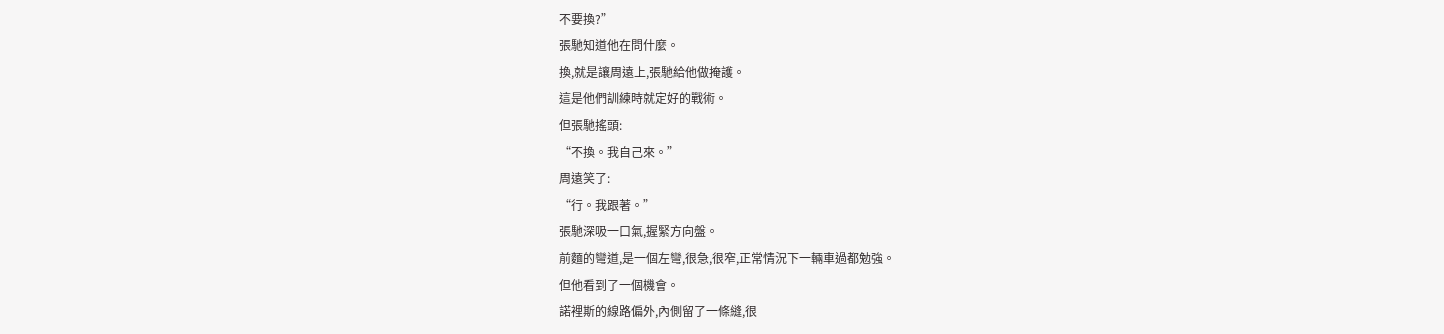不要換?”
張馳知道他在問什麼。
換,就是讓周遠上,張馳給他做掩護。
這是他們訓練時就定好的戰術。
但張馳搖頭:
“不換。我自己來。”
周遠笑了:
“行。我跟著。”
張馳深吸一口氣,握緊方向盤。
前麵的彎道,是一個左彎,很急,很窄,正常情況下一輛車過都勉強。
但他看到了一個機會。
諾裡斯的線路偏外,內側留了一條縫,很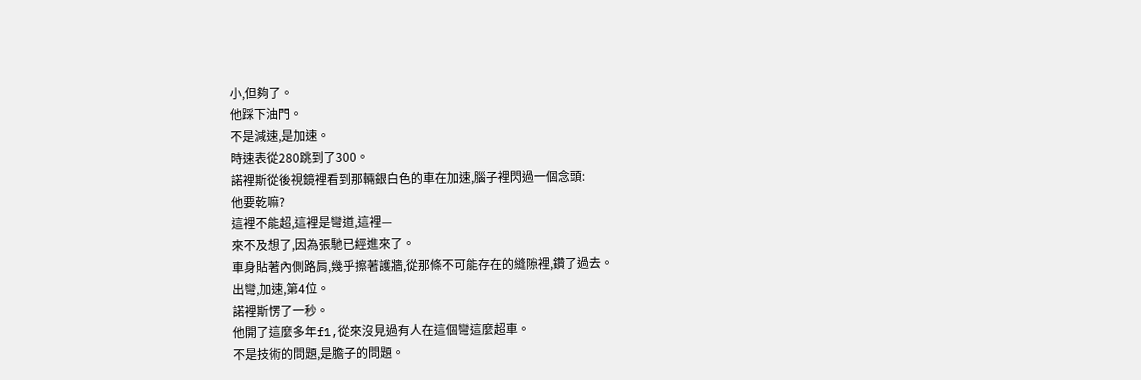小,但夠了。
他踩下油門。
不是減速,是加速。
時速表從280跳到了300。
諾裡斯從後視鏡裡看到那輛銀白色的車在加速,腦子裡閃過一個念頭:
他要乾嘛?
這裡不能超,這裡是彎道,這裡—
來不及想了,因為張馳已經進來了。
車身貼著內側路肩,幾乎擦著護牆,從那條不可能存在的縫隙裡,鑽了過去。
出彎,加速,第4位。
諾裡斯愣了一秒。
他開了這麼多年f1,從來沒見過有人在這個彎這麼超車。
不是技術的問題,是膽子的問題。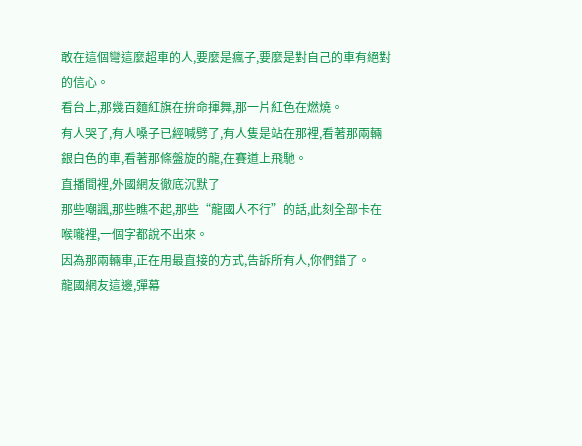敢在這個彎這麼超車的人,要麼是瘋子,要麼是對自己的車有絕對的信心。
看台上,那幾百麵紅旗在拚命揮舞,那一片紅色在燃燒。
有人哭了,有人嗓子已經喊劈了,有人隻是站在那裡,看著那兩輛銀白色的車,看著那條盤旋的龍,在賽道上飛馳。
直播間裡,外國網友徹底沉默了
那些嘲諷,那些瞧不起,那些“龍國人不行”的話,此刻全部卡在喉嚨裡,一個字都說不出來。
因為那兩輛車,正在用最直接的方式,告訴所有人,你們錯了。
龍國網友這邊,彈幕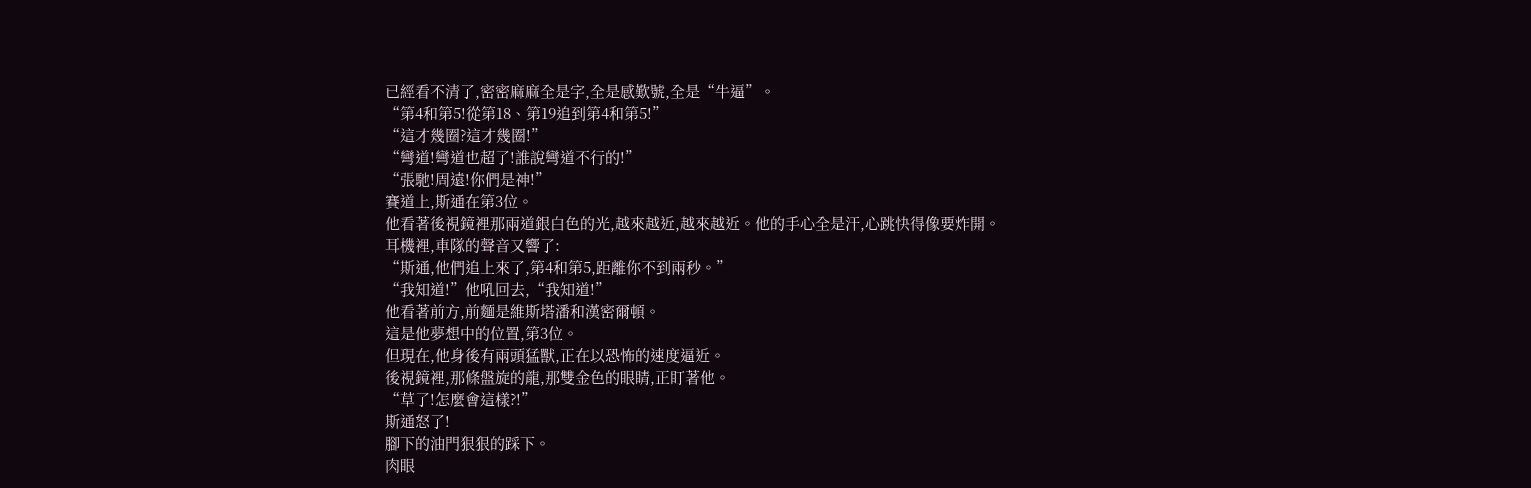已經看不清了,密密麻麻全是字,全是感歎號,全是“牛逼”。
“第4和第5!從第18、第19追到第4和第5!”
“這才幾圈?這才幾圈!”
“彎道!彎道也超了!誰說彎道不行的!”
“張馳!周遠!你們是神!”
賽道上,斯通在第3位。
他看著後視鏡裡那兩道銀白色的光,越來越近,越來越近。他的手心全是汗,心跳快得像要炸開。
耳機裡,車隊的聲音又響了:
“斯通,他們追上來了,第4和第5,距離你不到兩秒。”
“我知道!”他吼回去,“我知道!”
他看著前方,前麵是維斯塔潘和漢密爾頓。
這是他夢想中的位置,第3位。
但現在,他身後有兩頭猛獸,正在以恐怖的速度逼近。
後視鏡裡,那條盤旋的龍,那雙金色的眼睛,正盯著他。
“草了!怎麼會這樣?!”
斯通怒了!
腳下的油門狠狠的踩下。
肉眼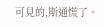可見的,斯通慌了。